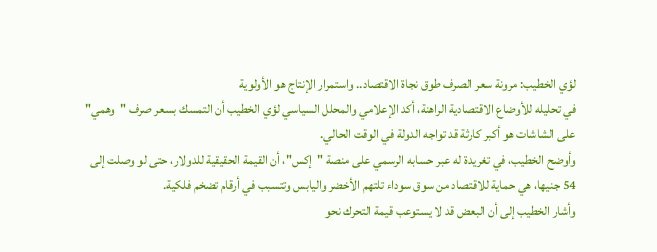لؤي الخطيب: مرونة سعر الصرف طوق نجاة الاقتصاد.. واستمرار الإنتاج هو الأولوية
في تحليله للأوضاع الاقتصادية الراهنة، أكد الإعلامي والمحلل السياسي لؤي الخطيب أن التمسك بسعر صرف "وهمي" على الشاشات هو أكبر كارثة قد تواجه الدولة في الوقت الحالي.
وأوضح الخطيب، في تغريدة له عبر حسابه الرسمي على منصة "إكس"، أن القيمة الحقيقية للدولار، حتى لو وصلت إلى 54 جنيها، هي حماية للاقتصاد من سوق سوداء تلتهم الأخضر واليابس وتتسبب في أرقام تضخم فلكية.
وأشار الخطيب إلى أن البعض قد لا يستوعب قيمة التحرك نحو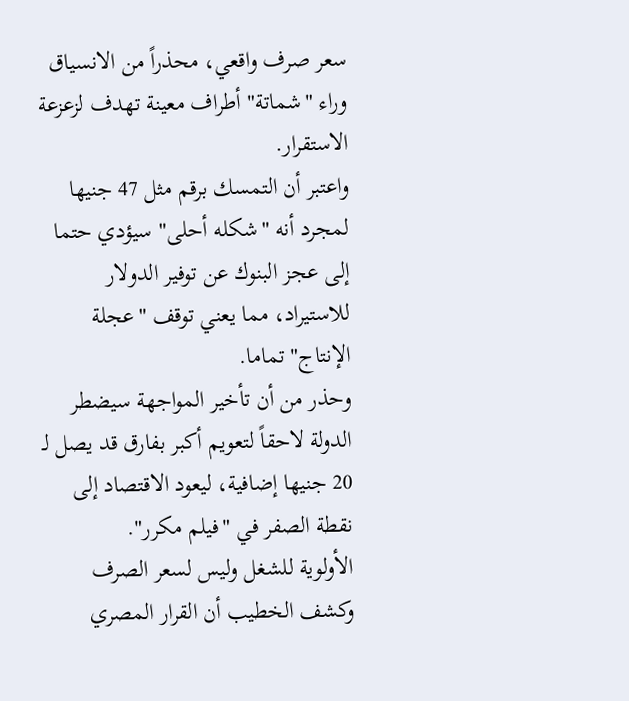سعر صرف واقعي، محذراً من الانسياق وراء "شماتة" أطراف معينة تهدف لزعزعة الاستقرار.
واعتبر أن التمسك برقم مثل 47 جنيها لمجرد أنه "شكله أحلى" سيؤدي حتما إلى عجز البنوك عن توفير الدولار للاستيراد، مما يعني توقف "عجلة الإنتاج" تماما.
وحذر من أن تأخير المواجهة سيضطر الدولة لاحقاً لتعويم أكبر بفارق قد يصل لـ 20 جنيها إضافية، ليعود الاقتصاد إلى نقطة الصفر في "فيلم مكرر".
الأولوية للشغل وليس لسعر الصرف
وكشف الخطيب أن القرار المصري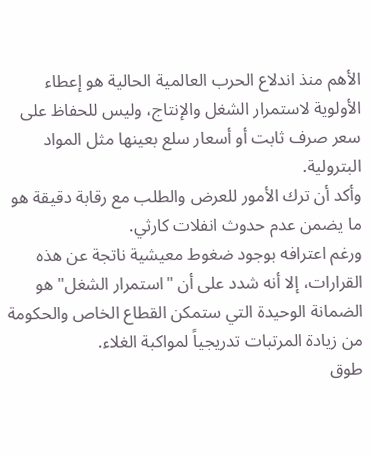الأهم منذ اندلاع الحرب العالمية الحالية هو إعطاء الأولوية لاستمرار الشغل والإنتاج، وليس للحفاظ على سعر صرف ثابت أو أسعار سلع بعينها مثل المواد البترولية.
وأكد أن ترك الأمور للعرض والطلب مع رقابة دقيقة هو ما يضمن عدم حدوث انفلات كارثي.
ورغم اعترافه بوجود ضغوط معيشية ناتجة عن هذه القرارات، إلا أنه شدد على أن "استمرار الشغل" هو الضمانة الوحيدة التي ستمكن القطاع الخاص والحكومة من زيادة المرتبات تدريجياً لمواكبة الغلاء.
طوق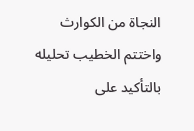النجاة من الكوارث
واختتم الخطيب تحليله بالتأكيد على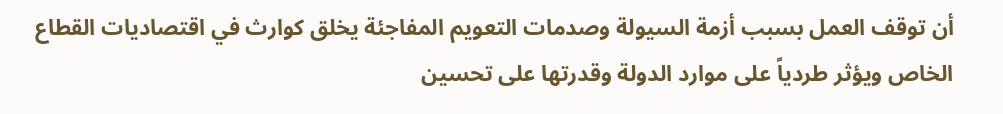أن توقف العمل بسبب أزمة السيولة وصدمات التعويم المفاجئة يخلق كوارث في اقتصاديات القطاع الخاص ويؤثر طردياً على موارد الدولة وقدرتها على تحسين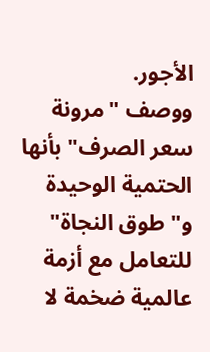الأجور.
ووصف "مرونة سعر الصرف" بأنها الحتمية الوحيدة و"طوق النجاة" للتعامل مع أزمة عالمية ضخمة لا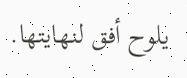يلوح أفق لنهايتها.